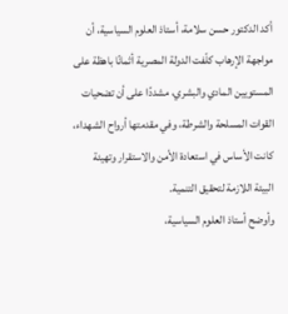أكد الدكتور حسن سلامة، أستاذ العلوم السياسية، أن مواجهة الإرهاب كلّفت الدولة المصرية أثمانًا باهظة على المستويين المادي والبشري، مشددًا على أن تضحيات القوات المسلحة والشرطة، وفي مقدمتها أرواح الشهداء، كانت الأساس في استعادة الأمن والاستقرار وتهيئة البيئة اللازمة لتحقيق التنمية.
وأوضح أستاذ العلوم السياسية،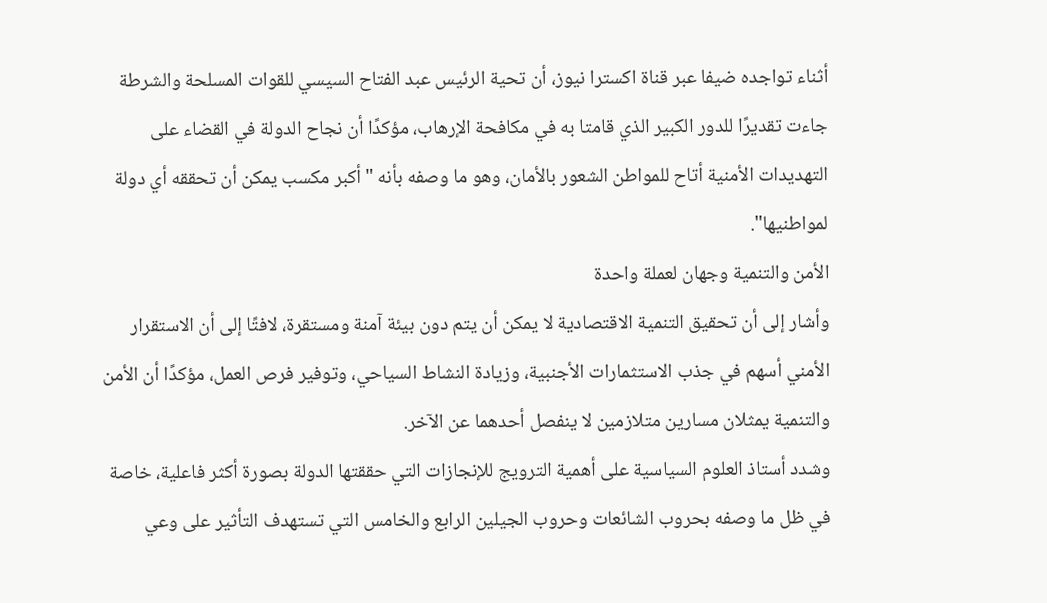أثناء تواجده ضيفا عبر قناة اكسترا نيوز، أن تحية الرئيس عبد الفتاح السيسي للقوات المسلحة والشرطة جاءت تقديرًا للدور الكبير الذي قامتا به في مكافحة الإرهاب، مؤكدًا أن نجاح الدولة في القضاء على التهديدات الأمنية أتاح للمواطن الشعور بالأمان، وهو ما وصفه بأنه "أكبر مكسب يمكن أن تحققه أي دولة لمواطنيها".
الأمن والتنمية وجهان لعملة واحدة
وأشار إلى أن تحقيق التنمية الاقتصادية لا يمكن أن يتم دون بيئة آمنة ومستقرة، لافتًا إلى أن الاستقرار الأمني أسهم في جذب الاستثمارات الأجنبية، وزيادة النشاط السياحي، وتوفير فرص العمل، مؤكدًا أن الأمن والتنمية يمثلان مسارين متلازمين لا ينفصل أحدهما عن الآخر.
وشدد أستاذ العلوم السياسية على أهمية الترويج للإنجازات التي حققتها الدولة بصورة أكثر فاعلية، خاصة في ظل ما وصفه بحروب الشائعات وحروب الجيلين الرابع والخامس التي تستهدف التأثير على وعي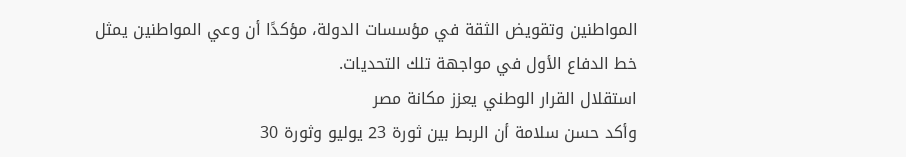المواطنين وتقويض الثقة في مؤسسات الدولة، مؤكدًا أن وعي المواطنين يمثل خط الدفاع الأول في مواجهة تلك التحديات.
استقلال القرار الوطني يعزز مكانة مصر
وأكد حسن سلامة أن الربط بين ثورة 23 يوليو وثورة 30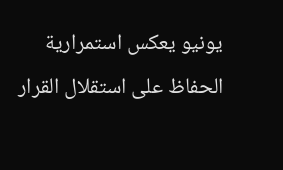يونيو يعكس استمرارية الحفاظ على استقلال القرار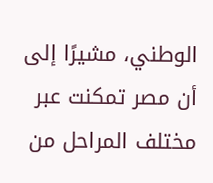الوطني، مشيرًا إلى أن مصر تمكنت عبر مختلف المراحل من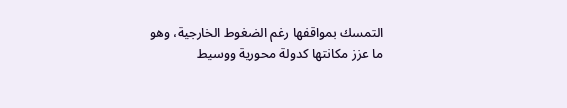التمسك بمواقفها رغم الضغوط الخارجية، وهو ما عزز مكانتها كدولة محورية ووسيط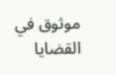موثوق في القضايا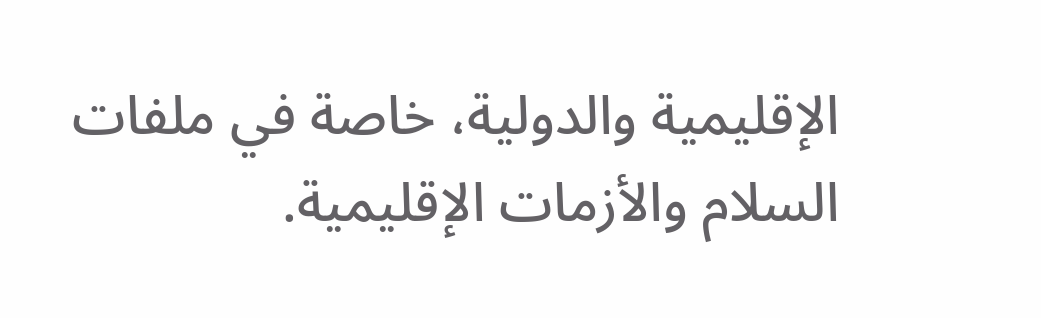الإقليمية والدولية، خاصة في ملفات السلام والأزمات الإقليمية.